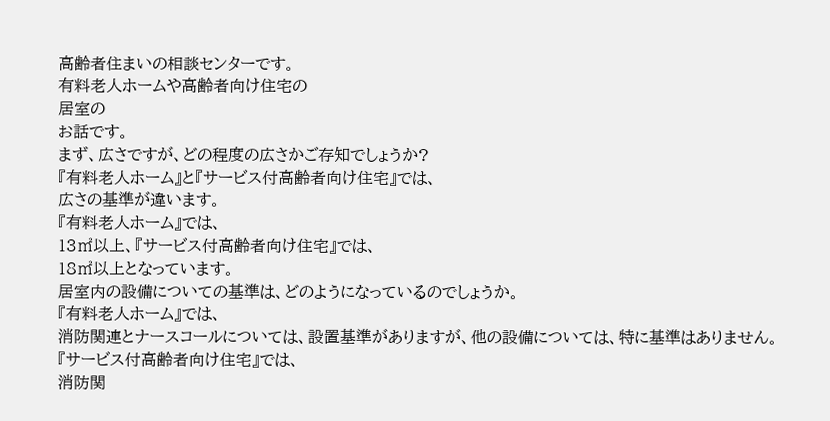高齢者住まいの相談センターです。
有料老人ホームや高齢者向け住宅の
居室の
お話です。
まず、広さですが、どの程度の広さかご存知でしょうか?
『有料老人ホーム』と『サービス付高齢者向け住宅』では、
広さの基準が違います。
『有料老人ホーム』では、
13㎡以上、『サービス付高齢者向け住宅』では、
18㎡以上となっています。
居室内の設備についての基準は、どのようになっているのでしょうか。
『有料老人ホーム』では、
消防関連とナースコールについては、設置基準がありますが、他の設備については、特に基準はありません。
『サービス付高齢者向け住宅』では、
消防関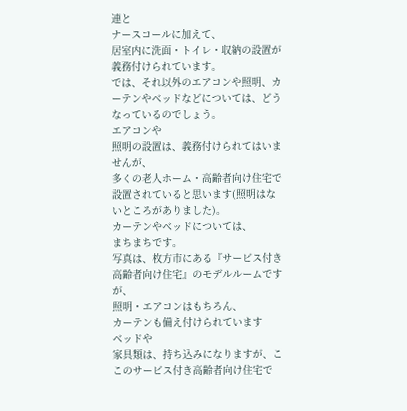連と
ナースコールに加えて、
居室内に洗面・トイレ・収納の設置が義務付けられています。
では、それ以外のエアコンや照明、カーテンやベッドなどについては、どうなっているのでしょう。
エアコンや
照明の設置は、義務付けられてはいませんが、
多くの老人ホーム・高齢者向け住宅で設置されていると思います(照明はないところがありました)。
カーテンやベッドについては、
まちまちです。
写真は、枚方市にある『サービス付き高齢者向け住宅』のモデルルームですが、
照明・エアコンはもちろん、
カーテンも備え付けられています
ベッドや
家具類は、持ち込みになりますが、ここのサービス付き高齢者向け住宅で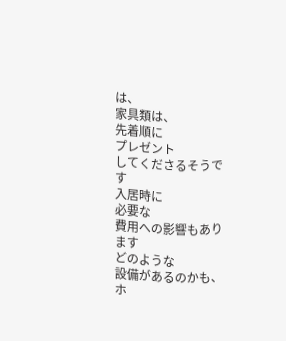は、
家具類は、
先着順に
プレゼント
してくださるそうです
入居時に
必要な
費用への影響もあります
どのような
設備があるのかも、
ホ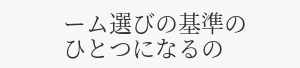ーム選びの基準のひとつになるの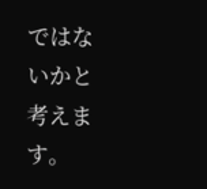ではないかと考えます。